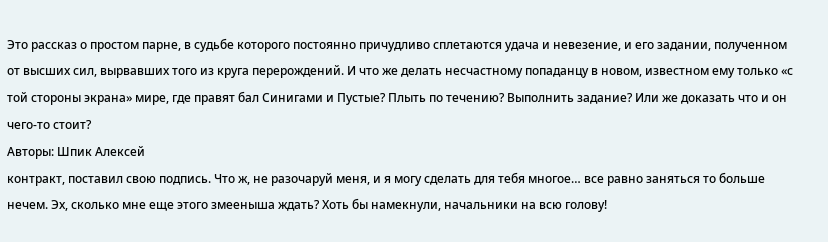Это рассказ о простом парне, в судьбе которого постоянно причудливо сплетаются удача и невезение, и его задании, полученном от высших сил, вырвавших того из круга перерождений. И что же делать несчастному попаданцу в новом, известном ему только «с той стороны экрана» мире, где правят бал Синигами и Пустые? Плыть по течению? Выполнить задание? Или же доказать что и он чего-то стоит?
Авторы: Шпик Алексей
контракт, поставил свою подпись. Что ж, не разочаруй меня, и я могу сделать для тебя многое… все равно заняться то больше нечем. Эх, сколько мне еще этого змееныша ждать? Хоть бы намекнули, начальники на всю голову!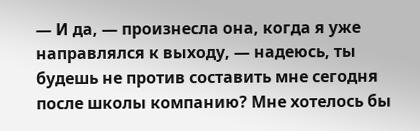— И да, — произнесла она, когда я уже направлялся к выходу, — надеюсь, ты будешь не против составить мне сегодня после школы компанию? Мне хотелось бы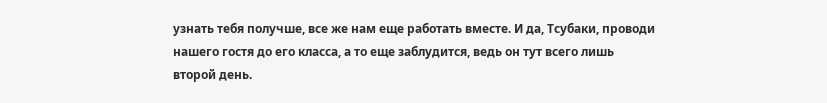узнать тебя получше, все же нам еще работать вместе. И да, Тсубаки, проводи нашего гостя до его класса, а то еще заблудится, ведь он тут всего лишь второй день.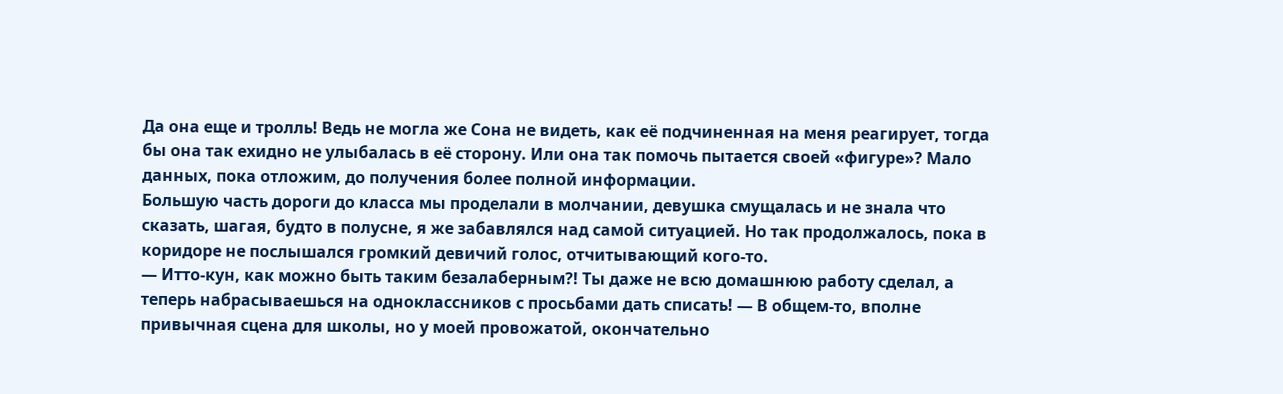Да она еще и тролль! Ведь не могла же Сона не видеть, как её подчиненная на меня реагирует, тогда бы она так ехидно не улыбалась в её сторону. Или она так помочь пытается своей «фигуре»? Мало данных, пока отложим, до получения более полной информации.
Большую часть дороги до класса мы проделали в молчании, девушка смущалась и не знала что сказать, шагая, будто в полусне, я же забавлялся над самой ситуацией. Но так продолжалось, пока в коридоре не послышался громкий девичий голос, отчитывающий кого-то.
— Итто-кун, как можно быть таким безалаберным?! Ты даже не всю домашнюю работу сделал, а теперь набрасываешься на одноклассников с просьбами дать списать! — В общем-то, вполне привычная сцена для школы, но у моей провожатой, окончательно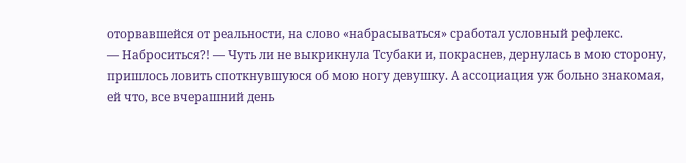оторвавшейся от реальности, на слово «набрасываться» сработал условный рефлекс.
— Наброситься?! — Чуть ли не выкрикнула Тсубаки и, покраснев, дернулась в мою сторону, пришлось ловить споткнувшуюся об мою ногу девушку. А ассоциация уж больно знакомая, ей что, все вчерашний день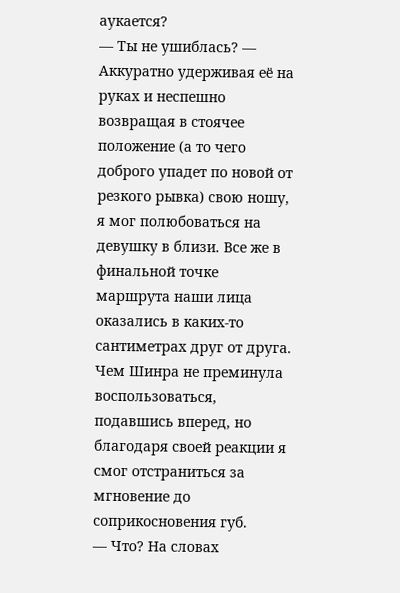аукается?
— Ты не ушиблась? — Аккуратно удерживая её на руках и неспешно возвращая в стоячее положение (а то чего доброго упадет по новой от резкого рывка) свою ношу, я мог полюбоваться на девушку в близи. Все же в финальной точке маршрута наши лица оказались в каких-то сантиметрах друг от друга. Чем Шинра не преминула воспользоваться, подавшись вперед, но благодаря своей реакции я смог отстраниться за мгновение до соприкосновения губ.
— Что? На словах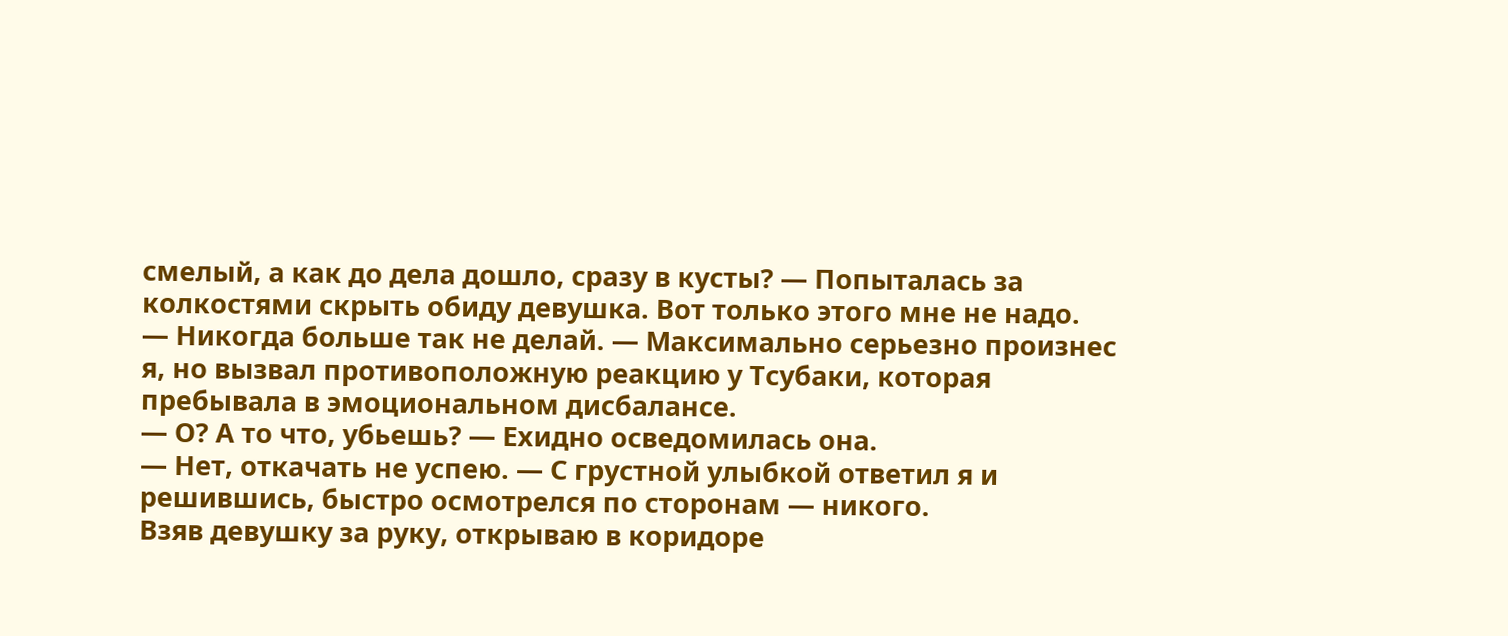смелый, а как до дела дошло, сразу в кусты? — Попыталась за колкостями скрыть обиду девушка. Вот только этого мне не надо.
— Никогда больше так не делай. — Максимально серьезно произнес я, но вызвал противоположную реакцию у Тсубаки, которая пребывала в эмоциональном дисбалансе.
— О? А то что, убьешь? — Ехидно осведомилась она.
— Нет, откачать не успею. — С грустной улыбкой ответил я и решившись, быстро осмотрелся по сторонам — никого.
Взяв девушку за руку, открываю в коридоре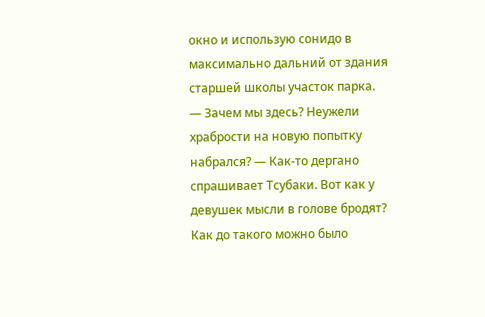окно и использую сонидо в максимально дальний от здания старшей школы участок парка.
— Зачем мы здесь? Неужели храбрости на новую попытку набрался? — Как-то дергано спрашивает Тсубаки. Вот как у девушек мысли в голове бродят? Как до такого можно было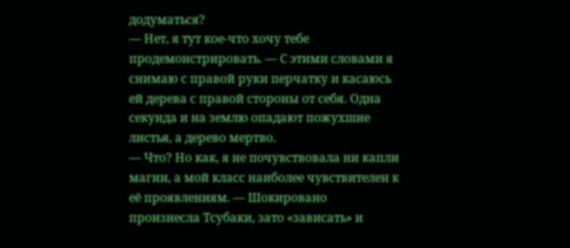додуматься?
— Нет, я тут кое-что хочу тебе продемонстрировать. — С этими словами я снимаю с правой руки перчатку и касаюсь ей дерева с правой стороны от себя. Одна секунда и на землю опадают пожухшие листья, а дерево мертво.
— Что? Но как, я не почувствовала ни капли магии, а мой класс наиболее чувствителен к её проявлениям. — Шокировано произнесла Тсубаки, зато «зависать» и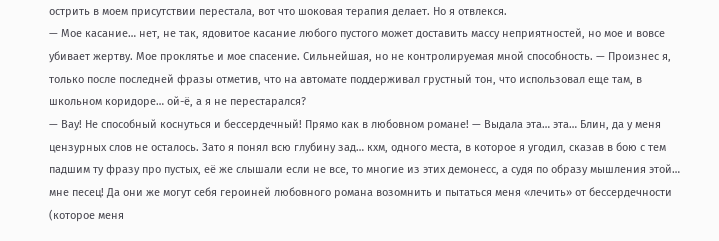острить в моем присутствии перестала, вот что шоковая терапия делает. Но я отвлекся.
— Мое касание… нет, не так, ядовитое касание любого пустого может доставить массу неприятностей, но мое и вовсе убивает жертву. Мое проклятье и мое спасение. Сильнейшая, но не контролируемая мной способность. — Произнес я, только после последней фразы отметив, что на автомате поддерживал грустный тон, что использовал еще там, в школьном коридоре… ой-ё, а я не перестарался?
— Вау! Не способный коснуться и бессердечный! Прямо как в любовном романе! — Выдала эта… эта… Блин, да у меня цензурных слов не осталось. Зато я понял всю глубину зад… кхм, одного места, в которое я угодил, сказав в бою с тем падшим ту фразу про пустых, её же слышали если не все, то многие из этих демонесс, а судя по образу мышления этой… мне песец! Да они же могут себя героиней любовного романа возомнить и пытаться меня «лечить» от бессердечности (которое меня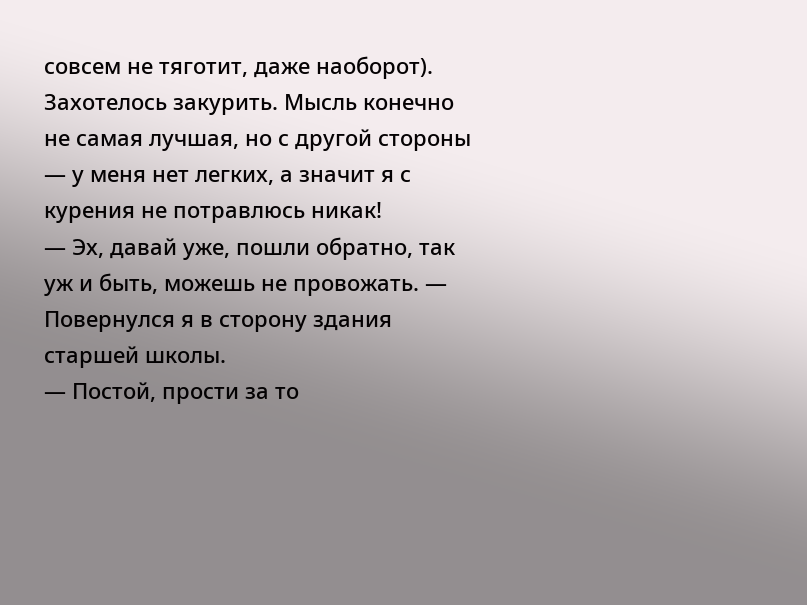совсем не тяготит, даже наоборот). Захотелось закурить. Мысль конечно не самая лучшая, но с другой стороны — у меня нет легких, а значит я с курения не потравлюсь никак!
— Эх, давай уже, пошли обратно, так уж и быть, можешь не провожать. — Повернулся я в сторону здания старшей школы.
— Постой, прости за то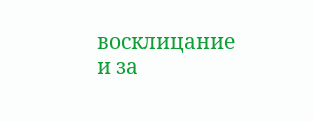восклицание и за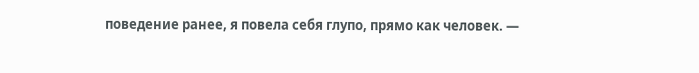поведение ранее, я повела себя глупо, прямо как человек. —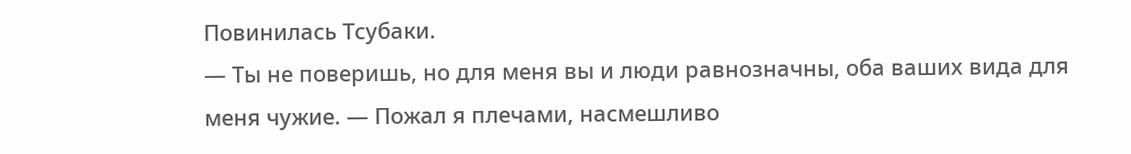Повинилась Тсубаки.
— Ты не поверишь, но для меня вы и люди равнозначны, оба ваших вида для меня чужие. — Пожал я плечами, насмешливо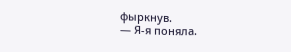фыркнув.
— Я-я поняла.